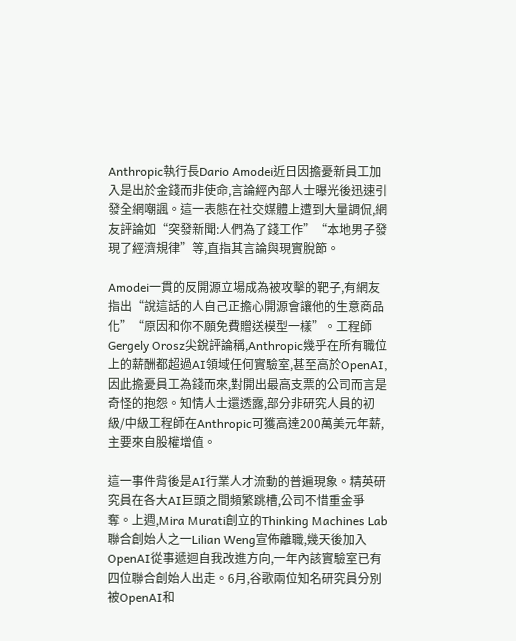Anthropic執行長Dario Amodei近日因擔憂新員工加入是出於金錢而非使命,言論經內部人士曝光後迅速引發全網嘲諷。這一表態在社交媒體上遭到大量調侃,網友評論如“突發新聞:人們為了錢工作”“本地男子發現了經濟規律”等,直指其言論與現實脫節。

Amodei一貫的反開源立場成為被攻擊的靶子,有網友指出“說這話的人自己正擔心開源會讓他的生意商品化”“原因和你不願免費贈送模型一樣”。工程師Gergely Orosz尖銳評論稱,Anthropic幾乎在所有職位上的薪酬都超過AI領域任何實驗室,甚至高於OpenAI,因此擔憂員工為錢而來,對開出最高支票的公司而言是奇怪的抱怨。知情人士還透露,部分非研究人員的初級/中級工程師在Anthropic可獲高達200萬美元年薪,主要來自股權增值。

這一事件背後是AI行業人才流動的普遍現象。精英研究員在各大AI巨頭之間頻繁跳槽,公司不惜重金爭奪。上週,Mira Murati創立的Thinking Machines Lab聯合創始人之一Lilian Weng宣佈離職,幾天後加入OpenAI從事遞迴自我改進方向,一年內該實驗室已有四位聯合創始人出走。6月,谷歌兩位知名研究員分別被OpenAI和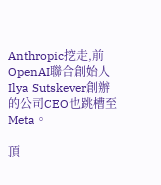Anthropic挖走,前OpenAI聯合創始人Ilya Sutskever創辦的公司CEO也跳槽至Meta。

頂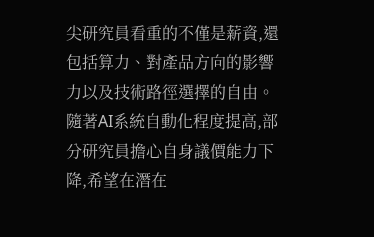尖研究員看重的不僅是薪資,還包括算力、對產品方向的影響力以及技術路徑選擇的自由。隨著AI系統自動化程度提高,部分研究員擔心自身議價能力下降,希望在潛在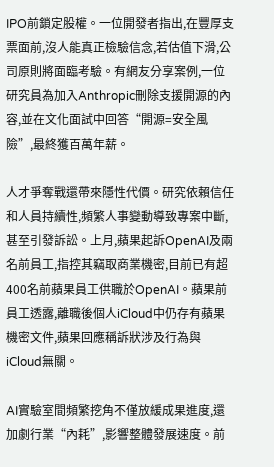IPO前鎖定股權。一位開發者指出,在豐厚支票面前,沒人能真正檢驗信念,若估值下滑,公司原則將面臨考驗。有網友分享案例,一位研究員為加入Anthropic刪除支援開源的內容,並在文化面試中回答“開源=安全風險”,最終獲百萬年薪。

人才爭奪戰還帶來隱性代價。研究依賴信任和人員持續性,頻繁人事變動導致專案中斷,甚至引發訴訟。上月,蘋果起訴OpenAI及兩名前員工,指控其竊取商業機密,目前已有超400名前蘋果員工供職於OpenAI。蘋果前員工透露,離職後個人iCloud中仍存有蘋果機密文件,蘋果回應稱訴狀涉及行為與iCloud無關。

AI實驗室間頻繁挖角不僅放緩成果進度,還加劇行業“內耗”,影響整體發展速度。前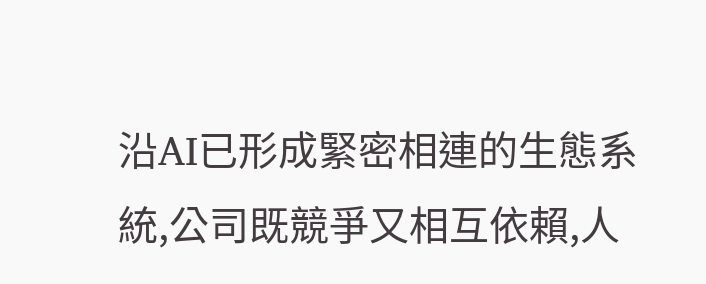沿AI已形成緊密相連的生態系統,公司既競爭又相互依賴,人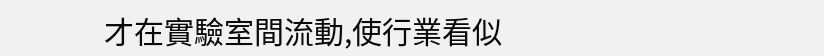才在實驗室間流動,使行業看似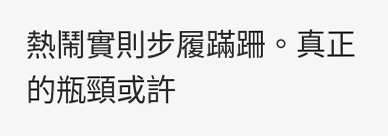熱鬧實則步履蹣跚。真正的瓶頸或許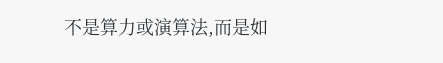不是算力或演算法,而是如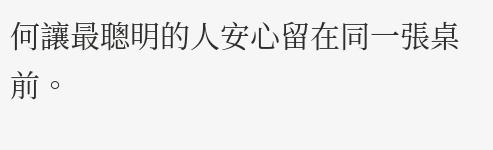何讓最聰明的人安心留在同一張桌前。